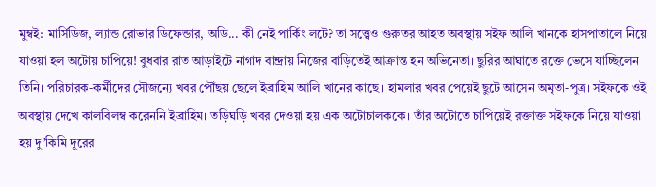মুম্বই: মার্সিডিজ, ল্যান্ড রোভার ডিফেন্ডার, অডি... কী নেই পার্কিং লটে? তা সত্ত্বেও গুরুতর আহত অবস্থায় সইফ আলি খানকে হাসপাতালে নিয়ে যাওয়া হল অটোয় চাপিয়ে! বুধবার রাত আড়াইটে নাগাদ বান্দ্রায় নিজের বাড়িতেই আক্রান্ত হন অভিনেতা। ছুরির আঘাতে রক্তে ভেসে যাচ্ছিলেন তিনি। পরিচারক-কর্মীদের সৌজন্যে খবর পৌঁছয় ছেলে ইব্রাহিম আলি খানের কাছে। হামলার খবর পেয়েই ছুটে আসেন অমৃতা-পুত্র। সইফকে ওই অবস্থায় দেখে কালবিলম্ব করেননি ইব্রাহিম। তড়িঘড়ি খবর দেওয়া হয় এক অটোচালককে। তাঁর অটোতে চাপিয়েই রক্তাক্ত সইফকে নিয়ে যাওয়া হয় দু’কিমি দূরের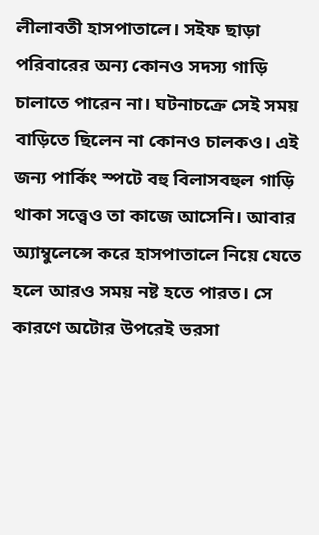লীলাবতী হাসপাতালে। সইফ ছাড়া পরিবারের অন্য কোনও সদস্য গাড়ি চালাতে পারেন না। ঘটনাচক্রে সেই সময় বাড়িতে ছিলেন না কোনও চালকও। এই জন্য পার্কিং স্পটে বহু বিলাসবহুল গাড়ি থাকা সত্ত্বেও তা কাজে আসেনি। আবার অ্যাম্বুলেন্সে করে হাসপাতালে নিয়ে যেতে হলে আরও সময় নষ্ট হতে পারত। সে কারণে অটোর উপরেই ভরসা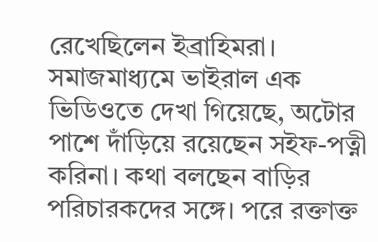রেখেছিলেন ইব্রাহিমরা। সমাজমাধ্যমে ভাইরাল এক ভিডিওতে দেখা গিয়েছে, অটোর পাশে দাঁড়িয়ে রয়েছেন সইফ-পত্নী করিনা। কথা বলছেন বাড়ির পরিচারকদের সঙ্গে। পরে রক্তাক্ত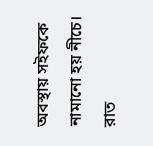অবস্থায় সইফকে নামানো হয় নীচে। রাত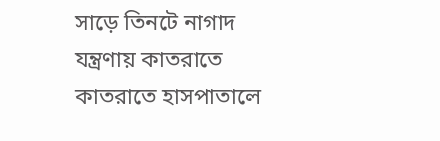সাড়ে তিনটে নাগাদ যন্ত্রণায় কাতরাতে কাতরাতে হাসপাতালে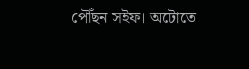পৌঁছন সইফ। অটোতে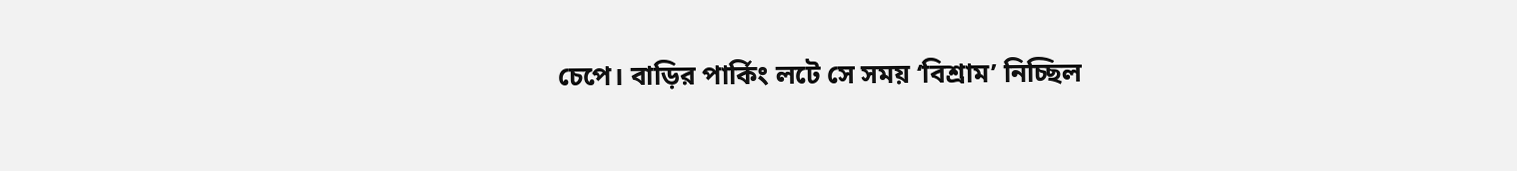চেপে। বাড়ির পার্কিং লটে সে সময় ‘বিশ্রাম’ নিচ্ছিল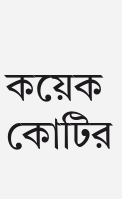কয়েক কোটির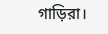গাড়িরা।